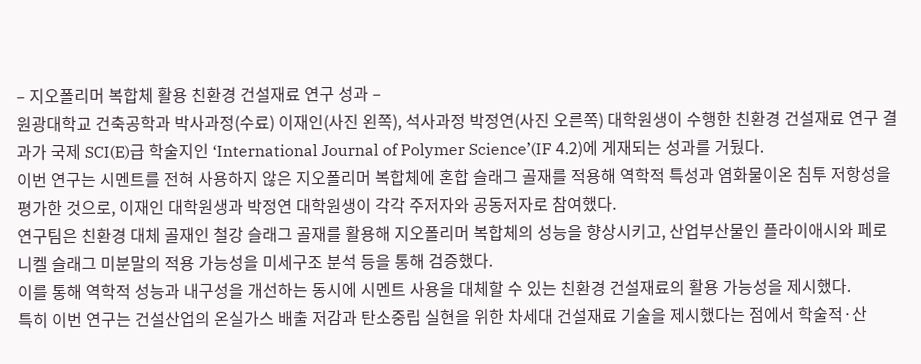– 지오폴리머 복합체 활용 친환경 건설재료 연구 성과 –
원광대학교 건축공학과 박사과정(수료) 이재인(사진 왼쪽), 석사과정 박정연(사진 오른쪽) 대학원생이 수행한 친환경 건설재료 연구 결과가 국제 SCI(E)급 학술지인 ‘International Journal of Polymer Science’(IF 4.2)에 게재되는 성과를 거뒀다.
이번 연구는 시멘트를 전혀 사용하지 않은 지오폴리머 복합체에 혼합 슬래그 골재를 적용해 역학적 특성과 염화물이온 침투 저항성을 평가한 것으로, 이재인 대학원생과 박정연 대학원생이 각각 주저자와 공동저자로 참여했다.
연구팀은 친환경 대체 골재인 철강 슬래그 골재를 활용해 지오폴리머 복합체의 성능을 향상시키고, 산업부산물인 플라이애시와 페로니켈 슬래그 미분말의 적용 가능성을 미세구조 분석 등을 통해 검증했다.
이를 통해 역학적 성능과 내구성을 개선하는 동시에 시멘트 사용을 대체할 수 있는 친환경 건설재료의 활용 가능성을 제시했다.
특히 이번 연구는 건설산업의 온실가스 배출 저감과 탄소중립 실현을 위한 차세대 건설재료 기술을 제시했다는 점에서 학술적·산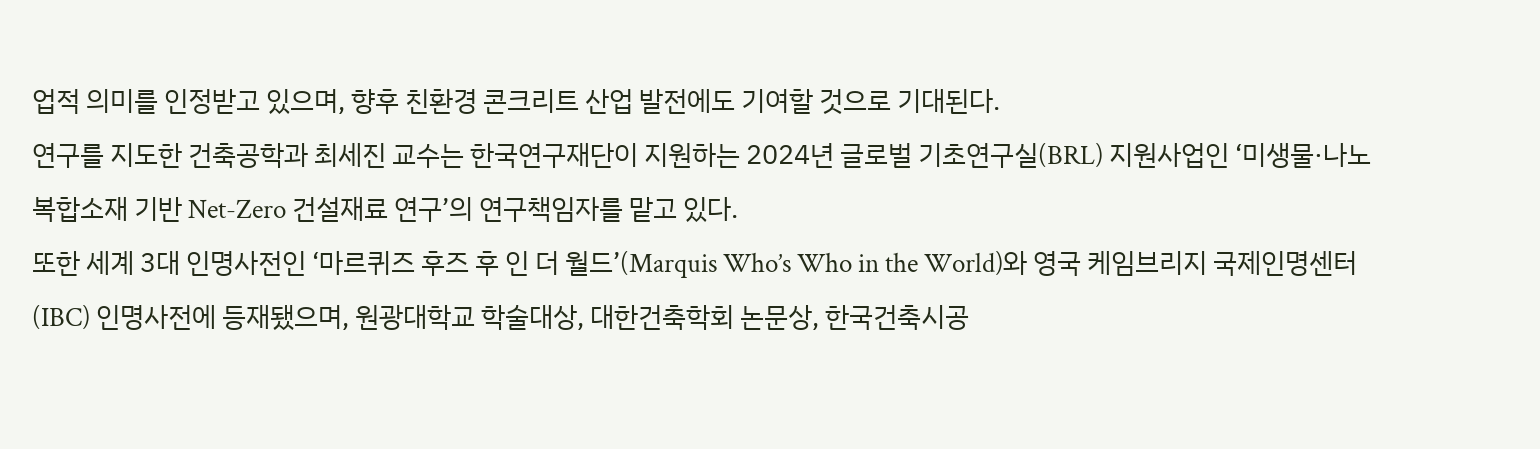업적 의미를 인정받고 있으며, 향후 친환경 콘크리트 산업 발전에도 기여할 것으로 기대된다.
연구를 지도한 건축공학과 최세진 교수는 한국연구재단이 지원하는 2024년 글로벌 기초연구실(BRL) 지원사업인 ‘미생물·나노복합소재 기반 Net-Zero 건설재료 연구’의 연구책임자를 맡고 있다.
또한 세계 3대 인명사전인 ‘마르퀴즈 후즈 후 인 더 월드’(Marquis Who’s Who in the World)와 영국 케임브리지 국제인명센터(IBC) 인명사전에 등재됐으며, 원광대학교 학술대상, 대한건축학회 논문상, 한국건축시공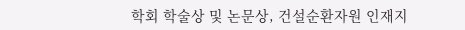학회 학술상 및 논문상, 건설순환자원 인재지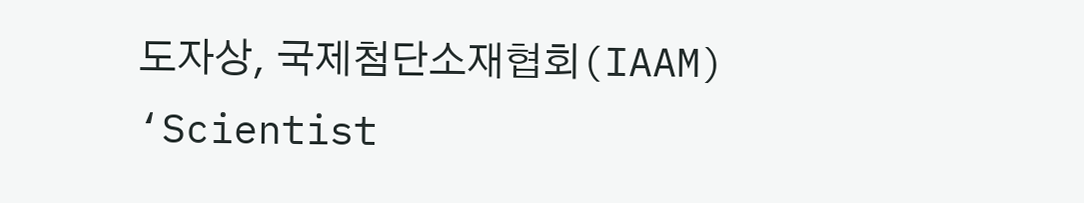도자상, 국제첨단소재협회(IAAM) ‘Scientist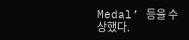Medal’ 등을 수상했다.